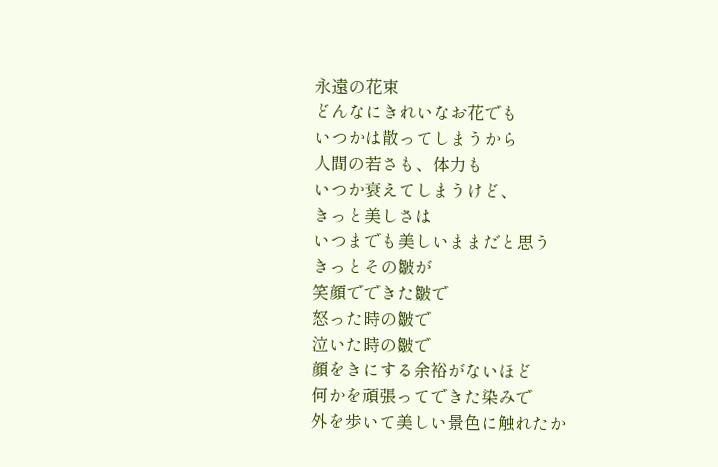永遠の花束
どんなにきれいなお花でも
いつかは散ってしまうから
人間の若さも、体力も
いつか衰えてしまうけど、
きっと美しさは
いつまでも美しいままだと思う
きっとその皺が
笑顔でできた皺で
怒った時の皺で
泣いた時の皺で
顔をきにする余裕がないほど
何かを頑張ってできた染みで
外を歩いて美しい景色に触れたか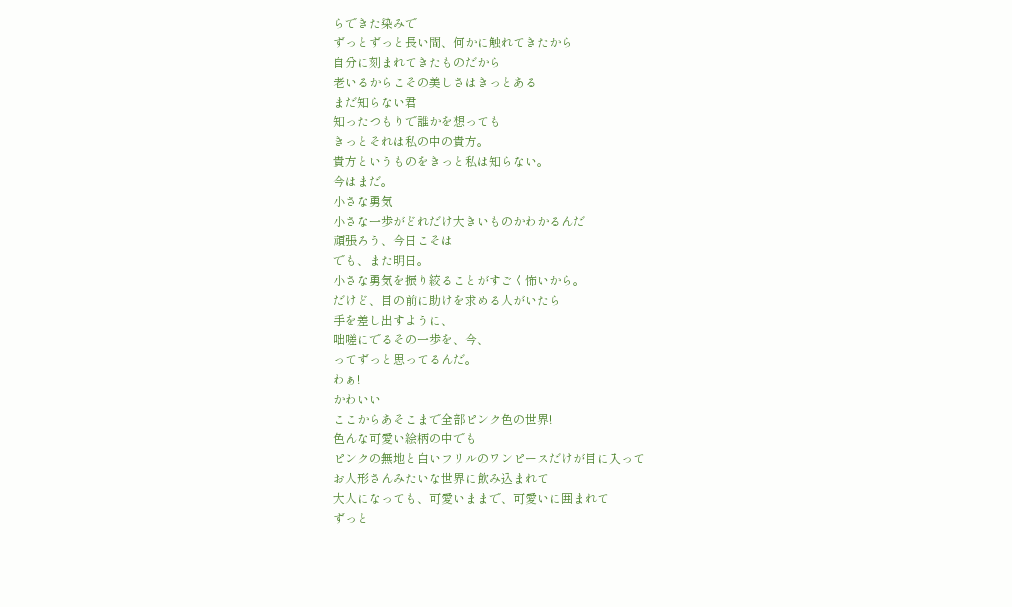らできた染みで
ずっとずっと長い間、何かに触れてきたから
自分に刻まれてきたものだから
老いるからこその美しさはきっとある
まだ知らない君
知ったつもりで誰かを想っても
きっとそれは私の中の貴方。
貴方というものをきっと私は知らない。
今はまだ。
小さな勇気
小さな一歩がどれだけ大きいものかわかるんだ
頑張ろう、今日こそは
でも、また明日。
小さな勇気を振り絞ることがすごく怖いから。
だけど、目の前に助けを求める人がいたら
手を差し出すように、
咄嗟にでるその一歩を、今、
ってずっと思ってるんだ。
わぁ!
かわいい
ここからあそこまで全部ピンク色の世界!
色んな可愛い絵柄の中でも
ピンクの無地と白いフリルのワンピースだけが目に入って
お人形さんみたいな世界に飲み込まれて
大人になっても、可愛いままで、可愛いに囲まれて
ずっと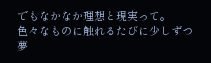でもなかなか理想と現実って。
色々なものに触れるたびに少しずつ夢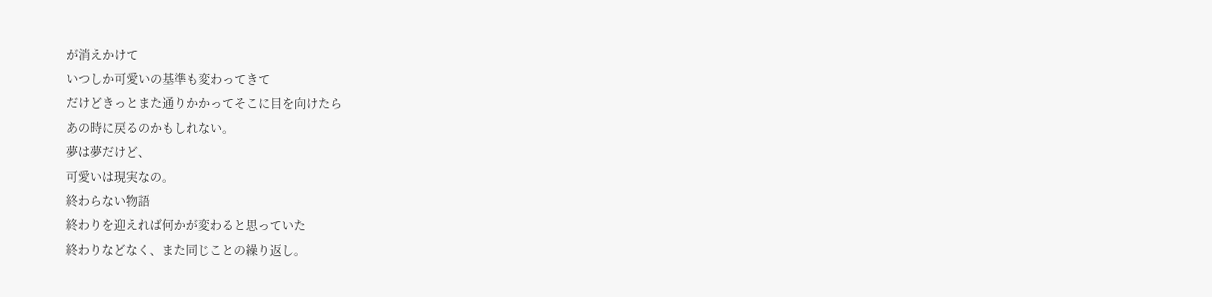が消えかけて
いつしか可愛いの基準も変わってきて
だけどきっとまた通りかかってそこに目を向けたら
あの時に戻るのかもしれない。
夢は夢だけど、
可愛いは現実なの。
終わらない物語
終わりを迎えれば何かが変わると思っていた
終わりなどなく、また同じことの繰り返し。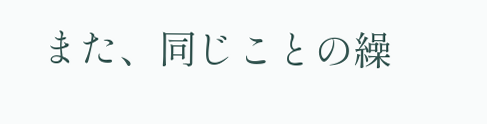また、同じことの繰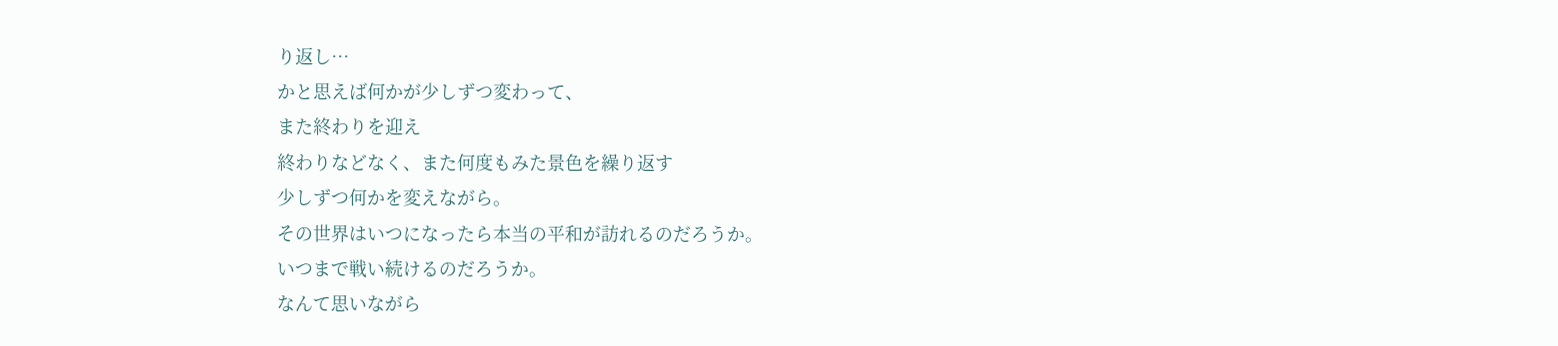り返し…
かと思えば何かが少しずつ変わって、
また終わりを迎え
終わりなどなく、また何度もみた景色を繰り返す
少しずつ何かを変えながら。
その世界はいつになったら本当の平和が訪れるのだろうか。
いつまで戦い続けるのだろうか。
なんて思いながら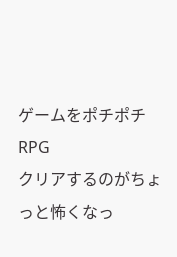ゲームをポチポチ
RPG
クリアするのがちょっと怖くなっ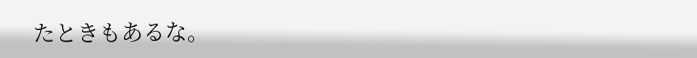たときもあるな。